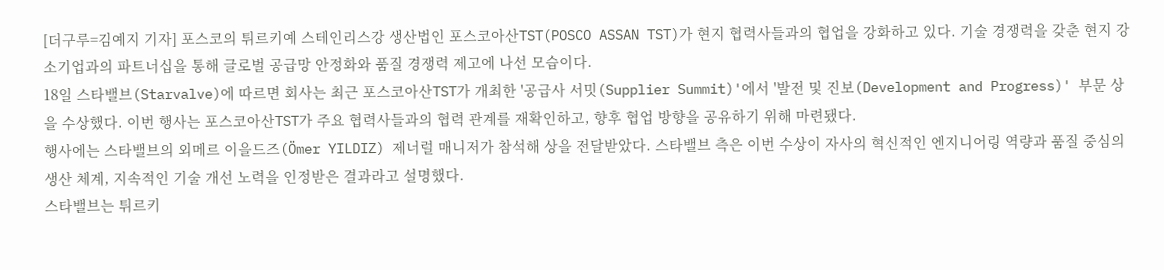[더구루=김예지 기자] 포스코의 튀르키예 스테인리스강 생산법인 포스코아산TST(POSCO ASSAN TST)가 현지 협력사들과의 협업을 강화하고 있다. 기술 경쟁력을 갖춘 현지 강소기업과의 파트너십을 통해 글로벌 공급망 안정화와 품질 경쟁력 제고에 나선 모습이다.
18일 스타밸브(Starvalve)에 따르면 회사는 최근 포스코아산TST가 개최한 '공급사 서밋(Supplier Summit)'에서 '발전 및 진보(Development and Progress)' 부문 상을 수상했다. 이번 행사는 포스코아산TST가 주요 협력사들과의 협력 관계를 재확인하고, 향후 협업 방향을 공유하기 위해 마련됐다.
행사에는 스타밸브의 외메르 이을드즈(Ömer YILDIZ) 제너럴 매니저가 참석해 상을 전달받았다. 스타밸브 측은 이번 수상이 자사의 혁신적인 엔지니어링 역량과 품질 중심의 생산 체계, 지속적인 기술 개선 노력을 인정받은 결과라고 설명했다.
스타밸브는 튀르키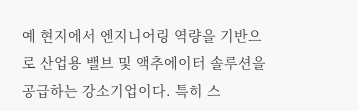예 현지에서 엔지니어링 역량을 기반으로 산업용 밸브 및 액추에이터 솔루션을 공급하는 강소기업이다. 특히 스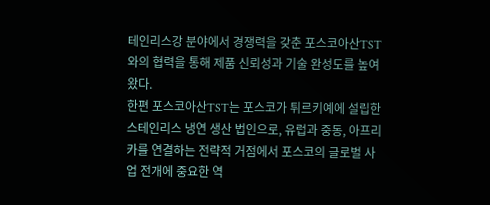테인리스강 분야에서 경쟁력을 갖춘 포스코아산TST와의 협력을 통해 제품 신뢰성과 기술 완성도를 높여왔다.
한편 포스코아산TST는 포스코가 튀르키예에 설립한 스테인리스 냉연 생산 법인으로, 유럽과 중동, 아프리카를 연결하는 전략적 거점에서 포스코의 글로벌 사업 전개에 중요한 역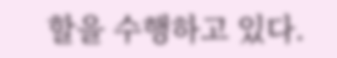할을 수행하고 있다.